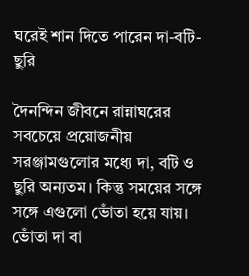ঘরেই শান দিতে পারেন দা-বটি-ছুরি

দৈনন্দিন জীবনে রান্নাঘরের সবচেয়ে প্রয়োজনীয় সরঞ্জামগুলোর মধ্যে দা, বটি ও ছুরি অন্যতম। কিন্তু সময়ের সঙ্গে সঙ্গে এগুলো ভোঁতা হয়ে যায়। ভোঁতা দা বা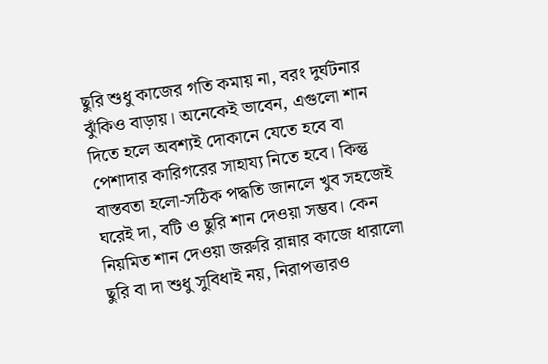ছুরি শুধু কাজের গতি কমায় না, বরং দুর্ঘটনার ঝুঁকিও বাড়ায়। অনেকেই ভাবেন, এগুলো শান দিতে হলে অবশ্যই দোকানে যেতে হবে বা পেশাদার কারিগরের সাহায্য নিতে হবে। কিন্তু বাস্তবতা হলো-সঠিক পদ্ধতি জানলে খুব সহজেই ঘরেই দা, বটি ও ছুরি শান দেওয়া সম্ভব। কেন নিয়মিত শান দেওয়া জরুরি রান্নার কাজে ধারালো ছুরি বা দা শুধু সুবিধাই নয়, নিরাপত্তারও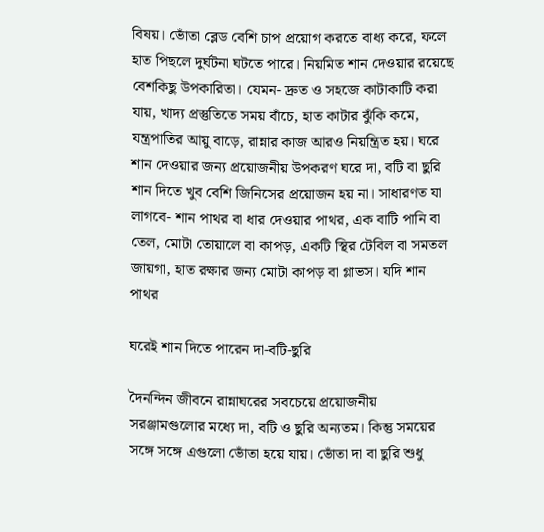বিষয়। ভোঁতা ব্লেড বেশি চাপ প্রয়োগ করতে বাধ্য করে, ফলে হাত পিছলে দুর্ঘটনা ঘটতে পারে। নিয়মিত শান দেওয়ার রয়েছে বেশকিছু উপকারিতা। যেমন- দ্রুত ও সহজে কাটাকাটি করা যায়, খাদ্য প্রস্তুতিতে সময় বাঁচে, হাত কাটার ঝুঁকি কমে, যন্ত্রপাতির আয়ু বাড়ে, রান্নার কাজ আরও নিয়ন্ত্রিত হয়। ঘরে শান দেওয়ার জন্য প্রয়োজনীয় উপকরণ ঘরে দা, বটি বা ছুরি শান দিতে খুব বেশি জিনিসের প্রয়োজন হয় না। সাধারণত যা লাগবে- শান পাথর বা ধার দেওয়ার পাথর, এক বাটি পানি বা তেল, মোটা তোয়ালে বা কাপড়, একটি স্থির টেবিল বা সমতল জায়গা, হাত রক্ষার জন্য মোটা কাপড় বা গ্লাভস। যদি শান পাথর

ঘরেই শান দিতে পারেন দা-বটি-ছুরি

দৈনন্দিন জীবনে রান্নাঘরের সবচেয়ে প্রয়োজনীয় সরঞ্জামগুলোর মধ্যে দা, বটি ও ছুরি অন্যতম। কিন্তু সময়ের সঙ্গে সঙ্গে এগুলো ভোঁতা হয়ে যায়। ভোঁতা দা বা ছুরি শুধু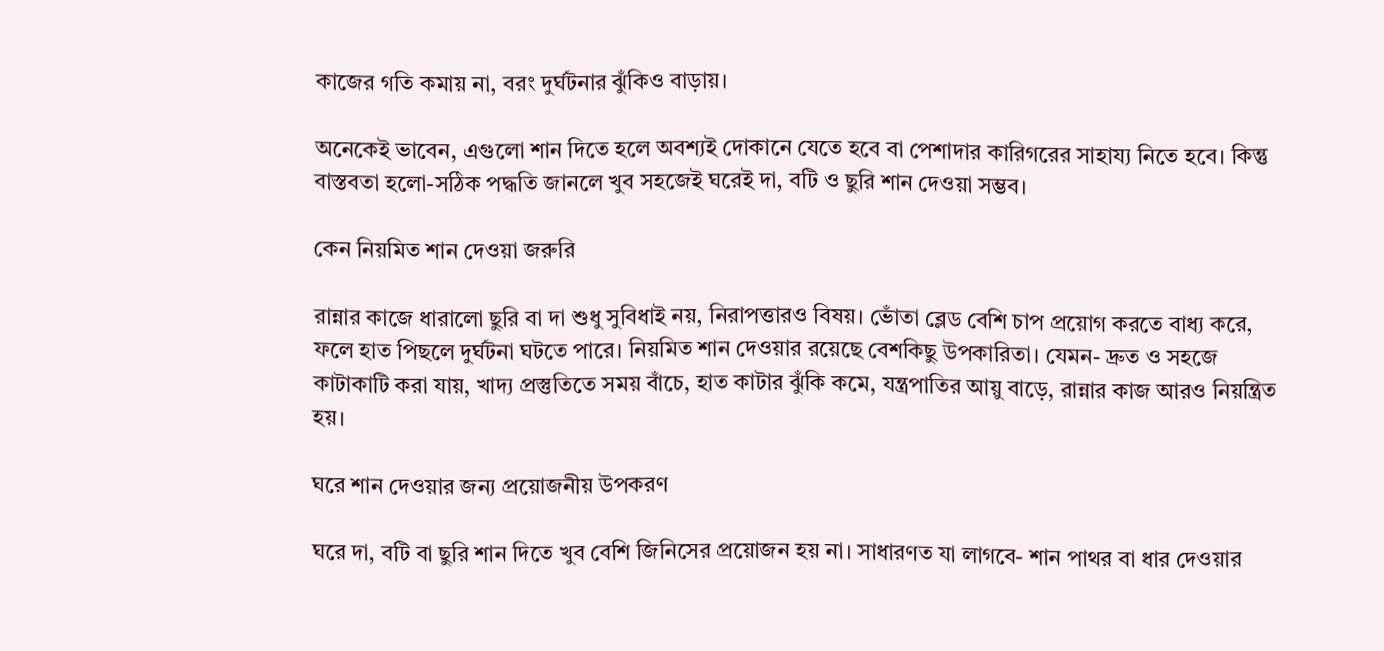কাজের গতি কমায় না, বরং দুর্ঘটনার ঝুঁকিও বাড়ায়।

অনেকেই ভাবেন, এগুলো শান দিতে হলে অবশ্যই দোকানে যেতে হবে বা পেশাদার কারিগরের সাহায্য নিতে হবে। কিন্তু বাস্তবতা হলো-সঠিক পদ্ধতি জানলে খুব সহজেই ঘরেই দা, বটি ও ছুরি শান দেওয়া সম্ভব।

কেন নিয়মিত শান দেওয়া জরুরি

রান্নার কাজে ধারালো ছুরি বা দা শুধু সুবিধাই নয়, নিরাপত্তারও বিষয়। ভোঁতা ব্লেড বেশি চাপ প্রয়োগ করতে বাধ্য করে, ফলে হাত পিছলে দুর্ঘটনা ঘটতে পারে। নিয়মিত শান দেওয়ার রয়েছে বেশকিছু উপকারিতা। যেমন- দ্রুত ও সহজে কাটাকাটি করা যায়, খাদ্য প্রস্তুতিতে সময় বাঁচে, হাত কাটার ঝুঁকি কমে, যন্ত্রপাতির আয়ু বাড়ে, রান্নার কাজ আরও নিয়ন্ত্রিত হয়।

ঘরে শান দেওয়ার জন্য প্রয়োজনীয় উপকরণ

ঘরে দা, বটি বা ছুরি শান দিতে খুব বেশি জিনিসের প্রয়োজন হয় না। সাধারণত যা লাগবে- শান পাথর বা ধার দেওয়ার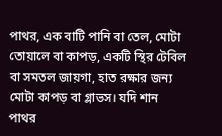পাথর, এক বাটি পানি বা তেল, মোটা তোয়ালে বা কাপড়, একটি স্থির টেবিল বা সমতল জায়গা, হাত রক্ষার জন্য মোটা কাপড় বা গ্লাভস। যদি শান পাথর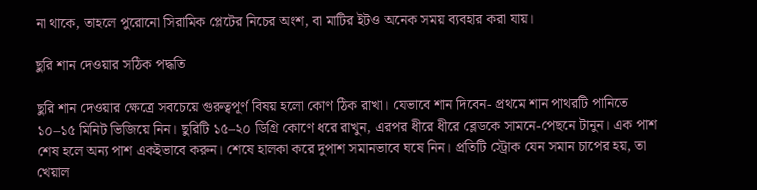না থাকে, তাহলে পুরোনো সিরামিক প্লেটের নিচের অংশ, বা মাটির ইটও অনেক সময় ব্যবহার করা যায়।

ছুরি শান দেওয়ার সঠিক পদ্ধতি

ছুরি শান দেওয়ার ক্ষেত্রে সবচেয়ে গুরুত্বপূর্ণ বিষয় হলো কোণ ঠিক রাখা। যেভাবে শান দিবেন- প্রথমে শান পাথরটি পানিতে ১০–১৫ মিনিট ভিজিয়ে নিন। ছুরিটি ১৫–২০ ডিগ্রি কোণে ধরে রাখুন, এরপর ধীরে ধীরে ব্লেডকে সামনে-পেছনে টানুন। এক পাশ শেষ হলে অন্য পাশ একইভাবে করুন। শেষে হালকা করে দুপাশ সমানভাবে ঘষে নিন। প্রতিটি স্ট্রোক যেন সমান চাপের হয়, তা খেয়াল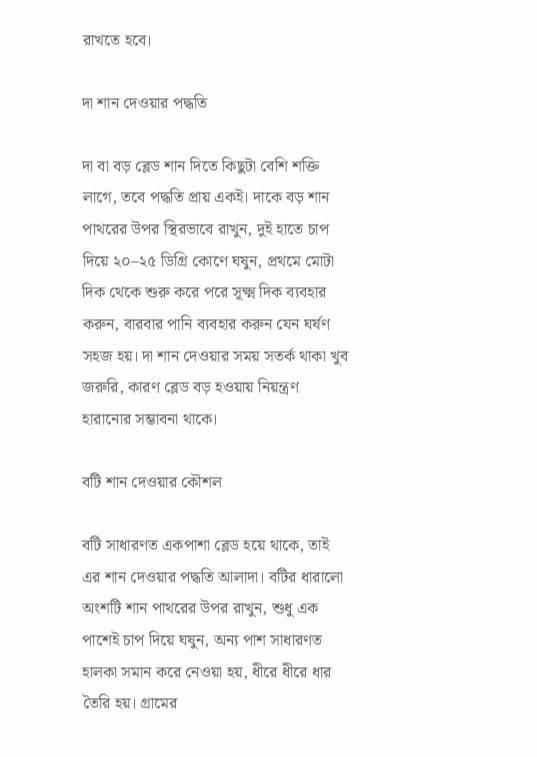রাখতে হবে।

দা শান দেওয়ার পদ্ধতি

দা বা বড় ব্লেড শান দিতে কিছুটা বেশি শক্তি লাগে, তবে পদ্ধতি প্রায় একই। দাকে বড় শান পাথরের উপর স্থিরভাবে রাখুন, দুই হাতে চাপ দিয়ে ২০–২৫ ডিগ্রি কোণে ঘষুন, প্রথমে মোটা দিক থেকে শুরু করে পরে সূক্ষ্ম দিক ব্যবহার করুন, বারবার পানি ব্যবহার করুন যেন ঘর্ষণ সহজ হয়। দা শান দেওয়ার সময় সতর্ক থাকা খুব জরুরি, কারণ ব্লেড বড় হওয়ায় নিয়ন্ত্রণ হারানোর সম্ভাবনা থাকে।

বটি শান দেওয়ার কৌশল

বটি সাধারণত একপাশা ব্লেড হয়ে থাকে, তাই এর শান দেওয়ার পদ্ধতি আলাদা। বটির ধারালো অংশটি শান পাথরের উপর রাখুন, শুধু এক পাশেই চাপ দিয়ে ঘষুন, অন্য পাশ সাধারণত হালকা সমান করে নেওয়া হয়, ধীরে ধীরে ধার তৈরি হয়। গ্রামের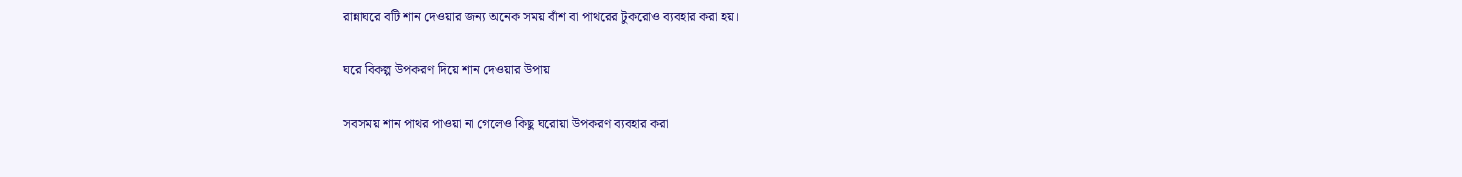রান্নাঘরে বটি শান দেওয়ার জন্য অনেক সময় বাঁশ বা পাথরের টুকরোও ব্যবহার করা হয়।

ঘরে বিকল্প উপকরণ দিয়ে শান দেওয়ার উপায়

সবসময় শান পাথর পাওয়া না গেলেও কিছু ঘরোয়া উপকরণ ব্যবহার করা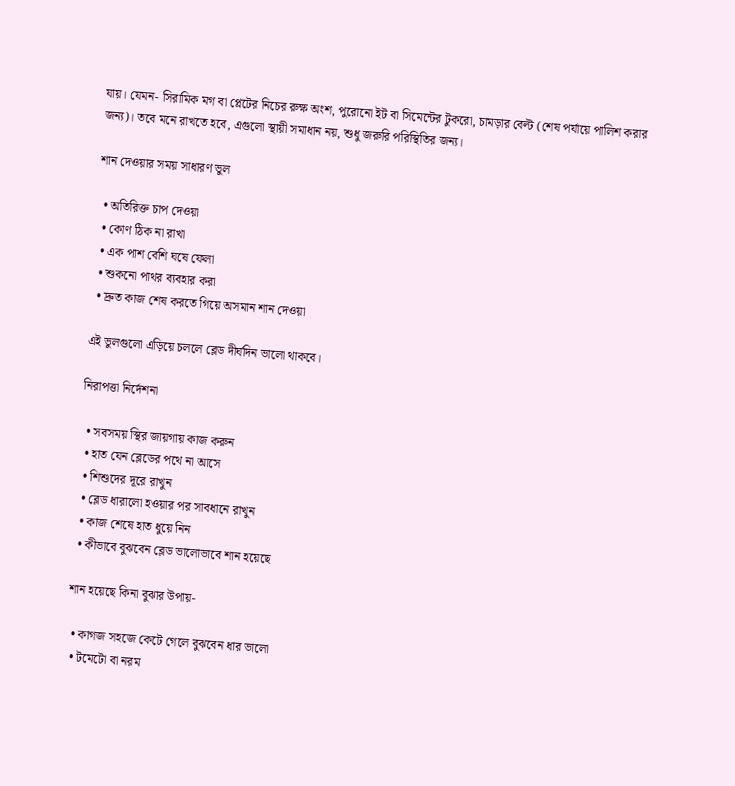যায়। যেমন- সিরামিক মগ বা প্লেটের নিচের রুক্ষ অংশ, পুরোনো ইট বা সিমেন্টের টুকরো, চামড়ার বেল্ট (শেষ পর্যায়ে পালিশ করার জন্য)। তবে মনে রাখতে হবে, এগুলো স্থায়ী সমাধান নয়, শুধু জরুরি পরিস্থিতির জন্য।

শান দেওয়ার সময় সাধারণ ভুল

  • অতিরিক্ত চাপ দেওয়া
  • কোণ ঠিক না রাখা
  • এক পাশ বেশি ঘষে ফেলা
  • শুকনো পাথর ব্যবহার করা
  • দ্রুত কাজ শেষ করতে গিয়ে অসমান শান দেওয়া

এই ভুলগুলো এড়িয়ে চললে ব্লেড দীর্ঘদিন ভালো থাকবে।

নিরাপত্তা নির্দেশনা

  • সবসময় স্থির জায়গায় কাজ করুন
  • হাত যেন ব্লেডের পথে না আসে
  • শিশুদের দূরে রাখুন
  • ব্লেড ধারালো হওয়ার পর সাবধানে রাখুন
  • কাজ শেষে হাত ধুয়ে নিন
  • কীভাবে বুঝবেন ব্লেড ভালোভাবে শান হয়েছে

শান হয়েছে কিনা বুঝার উপায়-

  • কাগজ সহজে কেটে গেলে বুঝবেন ধার ভালো
  • টমেটো বা নরম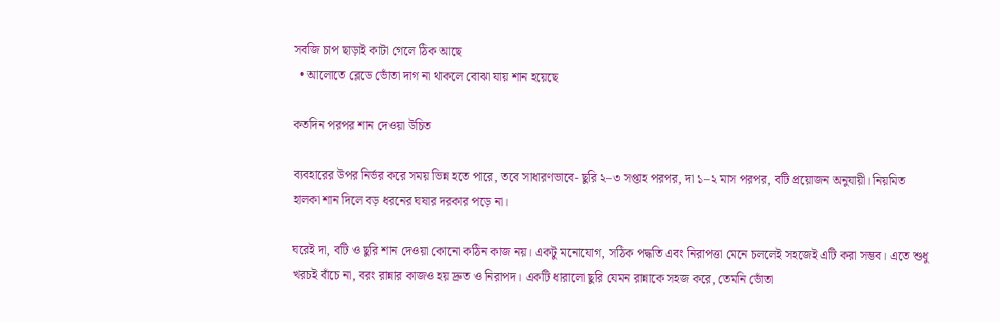সবজি চাপ ছাড়াই কাটা গেলে ঠিক আছে
  • আলোতে ব্লেডে ভোঁতা দাগ না থাকলে বোঝা যায় শান হয়েছে

কতদিন পরপর শান দেওয়া উচিত

ব্যবহারের উপর নির্ভর করে সময় ভিন্ন হতে পারে, তবে সাধারণভাবে- ছুরি ২–৩ সপ্তাহ পরপর, দা ১–২ মাস পরপর, বটি প্রয়োজন অনুযায়ী। নিয়মিত হালকা শান দিলে বড় ধরনের ঘষার দরকার পড়ে না।

ঘরেই দা, বটি ও ছুরি শান দেওয়া কোনো কঠিন কাজ নয়। একটু মনোযোগ, সঠিক পদ্ধতি এবং নিরাপত্তা মেনে চললেই সহজেই এটি করা সম্ভব। এতে শুধু খরচই বাঁচে না, বরং রান্নার কাজও হয় দ্রুত ও নিরাপদ। একটি ধারালো ছুরি যেমন রান্নাকে সহজ করে, তেমনি ভোঁতা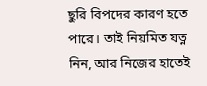ছুরি বিপদের কারণ হতে পারে। তাই নিয়মিত যত্ন নিন, আর নিজের হাতেই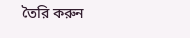তৈরি করুন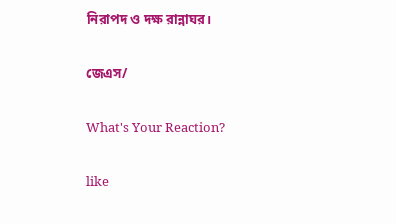নিরাপদ ও দক্ষ রান্নাঘর।

জেএস/

What's Your Reaction?

like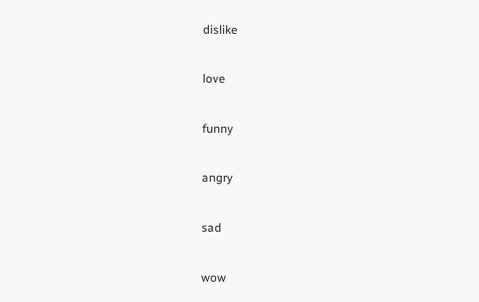dislike

love

funny

angry

sad

wow